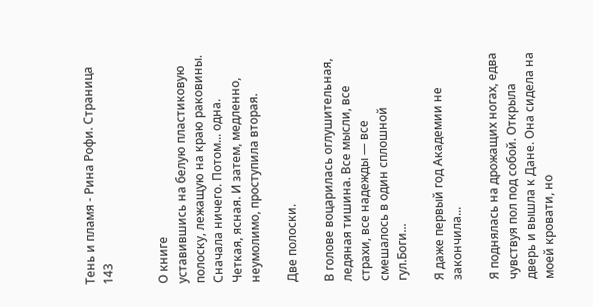Тень и пламя - Рина Рофи. Страница 143


О книге
уставившись на белую пластиковую полоску, лежащую на краю раковины. Сначала ничего. Потом... одна. Четкая, ясная. И затем, медленно, неумолимо, проступила вторая.

Две полоски.

В голове воцарилась оглушительная, ледяная тишина. Все мысли, все страхи, все надежды — все смешалось в один сплошной гул.Боги...

Я даже первый год Академии не закончила...

Я поднялась на дрожащих ногах, едва чувствуя пол под собой. Открыла дверь и вышла к Дане. Она сидела на моей кровати, но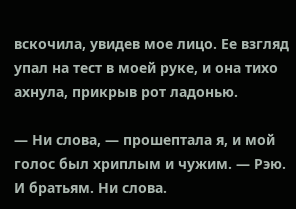вскочила, увидев мое лицо. Ее взгляд упал на тест в моей руке, и она тихо ахнула, прикрыв рот ладонью.

— Ни слова, — прошептала я, и мой голос был хриплым и чужим. — Рэю. И братьям. Ни слова.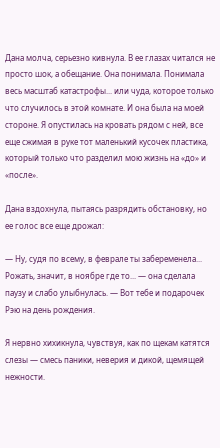Дана молча, серьезно кивнула. В ее глазах читался не просто шок, а обещание. Она понимала. Понимала весь масштаб катастрофы... или чуда, которое только что случилось в этой комнате. И она была на моей стороне. Я опустилась на кровать рядом с ней, все еще сжимая в руке тот маленький кусочек пластика, который только что разделил мою жизнь на «до» и «после».

Дана вздохнула, пытаясь разрядить обстановку, но ее голос все еще дрожал:

— Ну, судя по всему, в феврале ты забеременела... Рожать, значит, в ноябре где то... — она сделала паузу и слабо улыбнулась. — Вот тебе и подарочек Рэю на день рождения.

Я нервно хихикнула, чувствуя, как по щекам катятся слезы — смесь паники, неверия и дикой, щемящей нежности.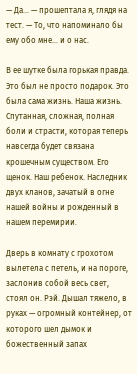— Да... — прошептала я, глядя на тест. — То, что напоминало бы ему обо мне... и о нас.

В ее шутке была горькая правда. Это был не просто подарок. Это была сама жизнь. Наша жизнь. Спутанная, сложная, полная боли и страсти, которая теперь навсегда будет связана крошечным существом. Его щенок. Наш ребенок. Наследник двух кланов, зачатый в огне нашей войны и рожденный в нашем перемирии.

Дверь в комнату с грохотом вылетела с петель, и на пороге, заслонив собой весь свет, стоял он. Рэй. Дышал тяжело, в руках — огромный контейнер, от которого шел дымок и божественный запах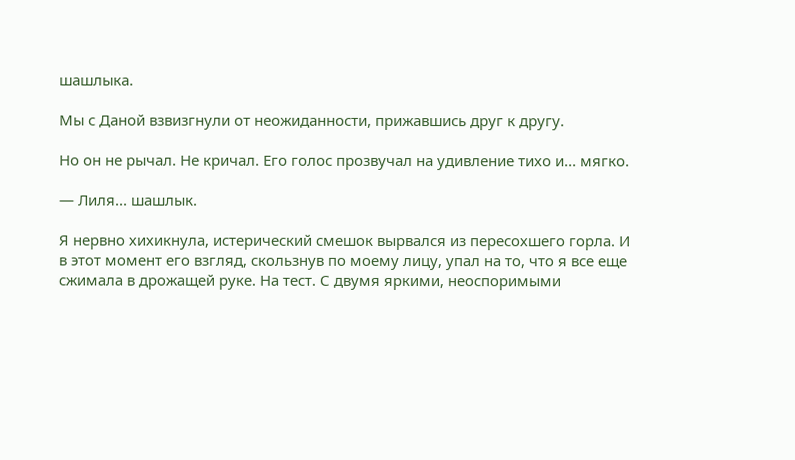шашлыка.

Мы с Даной взвизгнули от неожиданности, прижавшись друг к другу.

Но он не рычал. Не кричал. Его голос прозвучал на удивление тихо и... мягко.

— Лиля... шашлык.

Я нервно хихикнула, истерический смешок вырвался из пересохшего горла. И в этот момент его взгляд, скользнув по моему лицу, упал на то, что я все еще сжимала в дрожащей руке. На тест. С двумя яркими, неоспоримыми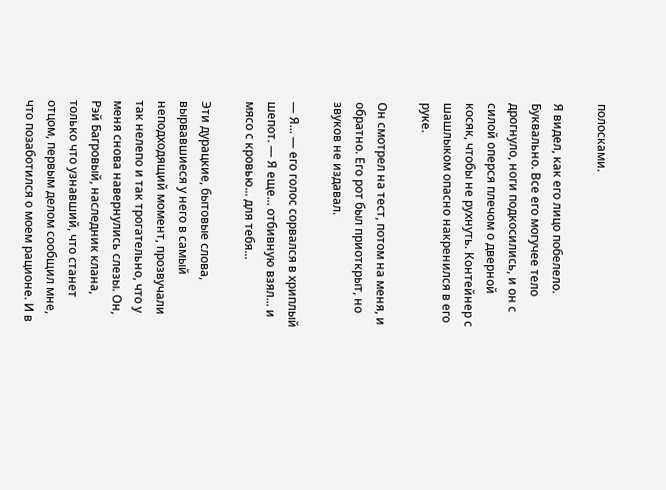полосками.

Я видел, как его лицо побелело. Буквально. Все его могучее тело дрогнуло, ноги подкосились, и он с силой оперся плечом о дверной косяк, чтобы не рухнуть. Контейнер с шашлыком опасно накренился в его руке.

Он смотрел на тест, потом на меня, и обратно. Его рот был приоткрыт, но звуков не издавал.

— Я... — его голос сорвался в хриплый шепот. — Я еще... отбивную взял... и мясо с кровью... для тебя...

Эти дурацкие, бытовые слова, вырвавшиеся у него в самый неподходящий момент, прозвучали так нелепо и так трогательно, что у меня снова навернулись слезы. Он, Рэй Багровый, наследник клана, только что узнавший, что станет отцом, первым делом сообщил мне, что позаботился о моем рационе. И в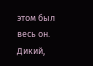этом был весь он. Дикий,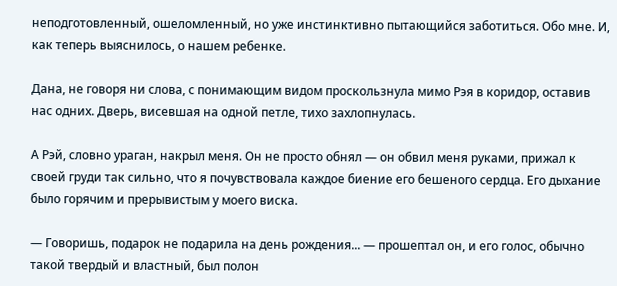неподготовленный, ошеломленный, но уже инстинктивно пытающийся заботиться. Обо мне. И, как теперь выяснилось, о нашем ребенке.

Дана, не говоря ни слова, с понимающим видом проскользнула мимо Рэя в коридор, оставив нас одних. Дверь, висевшая на одной петле, тихо захлопнулась.

А Рэй, словно ураган, накрыл меня. Он не просто обнял — он обвил меня руками, прижал к своей груди так сильно, что я почувствовала каждое биение его бешеного сердца. Его дыхание было горячим и прерывистым у моего виска.

— Говоришь, подарок не подарила на день рождения... — прошептал он, и его голос, обычно такой твердый и властный, был полон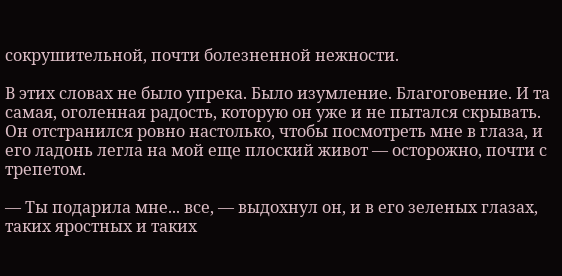сокрушительной, почти болезненной нежности.

В этих словах не было упрека. Было изумление. Благоговение. И та самая, оголенная радость, которую он уже и не пытался скрывать. Он отстранился ровно настолько, чтобы посмотреть мне в глаза, и его ладонь легла на мой еще плоский живот — осторожно, почти с трепетом.

— Ты подарила мне... все, — выдохнул он, и в его зеленых глазах, таких яростных и таких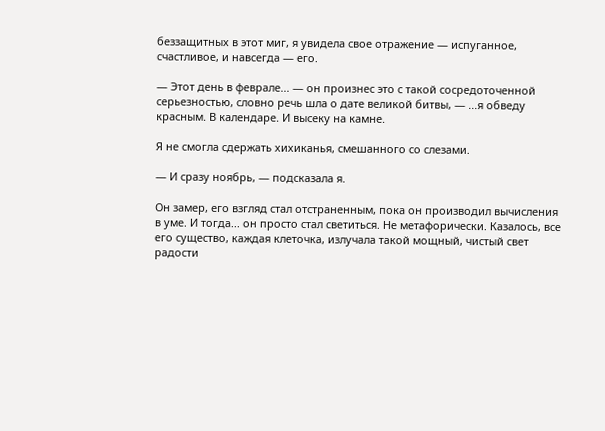беззащитных в этот миг, я увидела свое отражение — испуганное, счастливое, и навсегда — его.

— Этот день в феврале... — он произнес это с такой сосредоточенной серьезностью, словно речь шла о дате великой битвы, — ...я обведу красным. В календаре. И высеку на камне.

Я не смогла сдержать хихиканья, смешанного со слезами.

— И сразу ноябрь, — подсказала я.

Он замер, его взгляд стал отстраненным, пока он производил вычисления в уме. И тогда... он просто стал светиться. Не метафорически. Казалось, все его существо, каждая клеточка, излучала такой мощный, чистый свет радости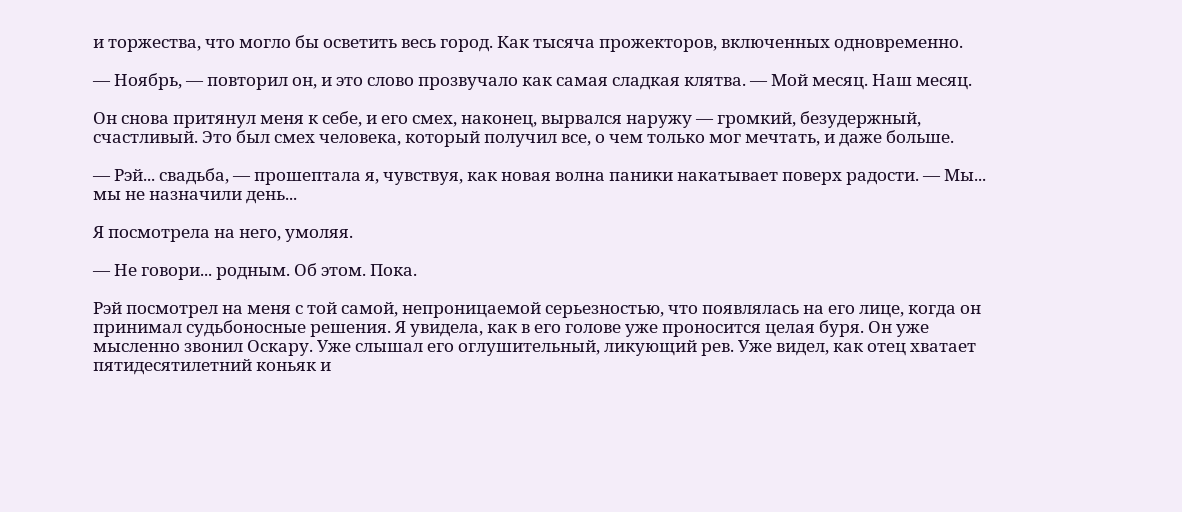и торжества, что могло бы осветить весь город. Как тысяча прожекторов, включенных одновременно.

— Ноябрь, — повторил он, и это слово прозвучало как самая сладкая клятва. — Мой месяц. Наш месяц.

Он снова притянул меня к себе, и его смех, наконец, вырвался наружу — громкий, безудержный, счастливый. Это был смех человека, который получил все, о чем только мог мечтать, и даже больше.

— Рэй... свадьба, — прошептала я, чувствуя, как новая волна паники накатывает поверх радости. — Мы... мы не назначили день...

Я посмотрела на него, умоляя.

— Не говори... родным. Об этом. Пока.

Рэй посмотрел на меня с той самой, непроницаемой серьезностью, что появлялась на его лице, когда он принимал судьбоносные решения. Я увидела, как в его голове уже проносится целая буря. Он уже мысленно звонил Оскару. Уже слышал его оглушительный, ликующий рев. Уже видел, как отец хватает пятидесятилетний коньяк и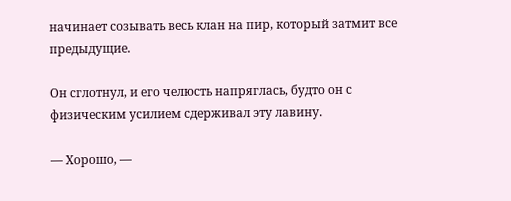начинает созывать весь клан на пир, который затмит все предыдущие.

Он сглотнул, и его челюсть напряглась, будто он с физическим усилием сдерживал эту лавину.

— Хорошо, —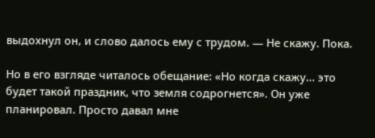выдохнул он, и слово далось ему с трудом. — Не скажу. Пока.

Но в его взгляде читалось обещание: «Но когда скажу... это будет такой праздник, что земля содрогнется». Он уже планировал. Просто давал мне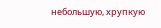небольшую, хрупкую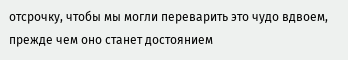отсрочку, чтобы мы могли переварить это чудо вдвоем, прежде чем оно станет достоянием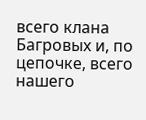всего клана Багровых и, по цепочке, всего нашего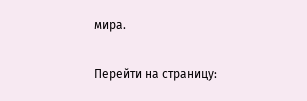мира.

Перейти на страницу: